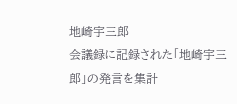地崎宇三郎
会議録に記録された「地崎宇三郎」の発言を集計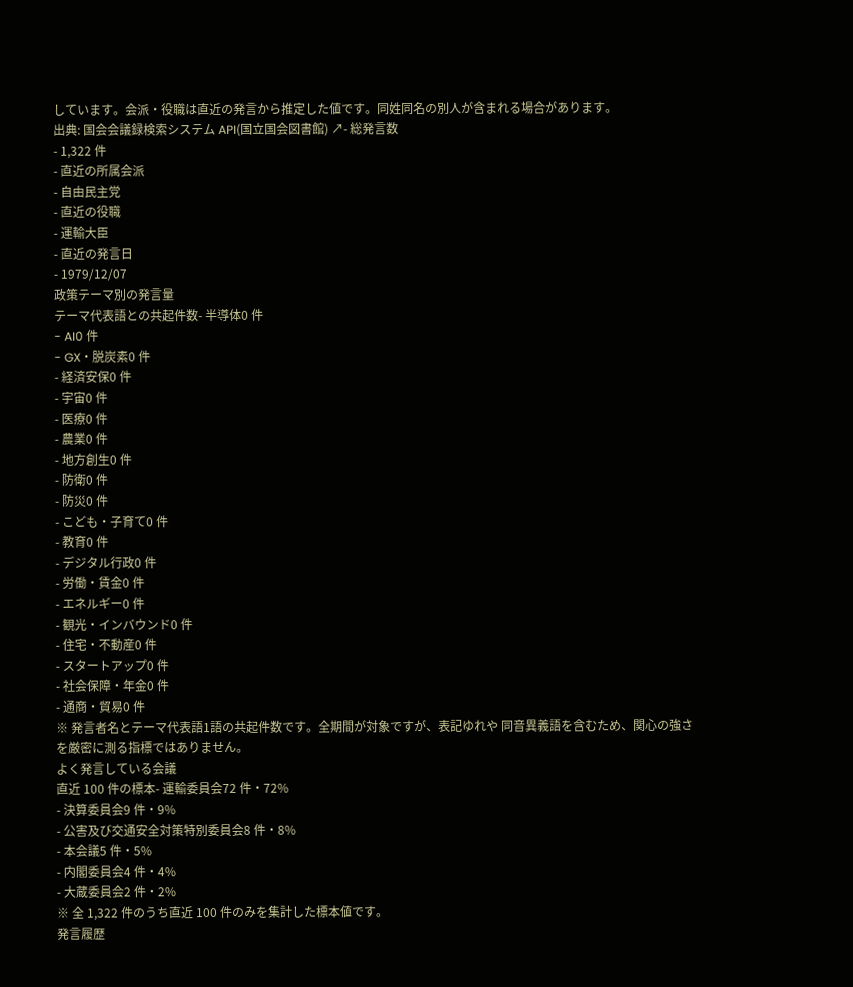しています。会派・役職は直近の発言から推定した値です。同姓同名の別人が含まれる場合があります。
出典: 国会会議録検索システム API(国立国会図書館) ↗- 総発言数
- 1,322 件
- 直近の所属会派
- 自由民主党
- 直近の役職
- 運輸大臣
- 直近の発言日
- 1979/12/07
政策テーマ別の発言量
テーマ代表語との共起件数- 半導体0 件
- AI0 件
- GX・脱炭素0 件
- 経済安保0 件
- 宇宙0 件
- 医療0 件
- 農業0 件
- 地方創生0 件
- 防衛0 件
- 防災0 件
- こども・子育て0 件
- 教育0 件
- デジタル行政0 件
- 労働・賃金0 件
- エネルギー0 件
- 観光・インバウンド0 件
- 住宅・不動産0 件
- スタートアップ0 件
- 社会保障・年金0 件
- 通商・貿易0 件
※ 発言者名とテーマ代表語1語の共起件数です。全期間が対象ですが、表記ゆれや 同音異義語を含むため、関心の強さを厳密に測る指標ではありません。
よく発言している会議
直近 100 件の標本- 運輸委員会72 件・72%
- 決算委員会9 件・9%
- 公害及び交通安全対策特別委員会8 件・8%
- 本会議5 件・5%
- 内閣委員会4 件・4%
- 大蔵委員会2 件・2%
※ 全 1,322 件のうち直近 100 件のみを集計した標本値です。
発言履歴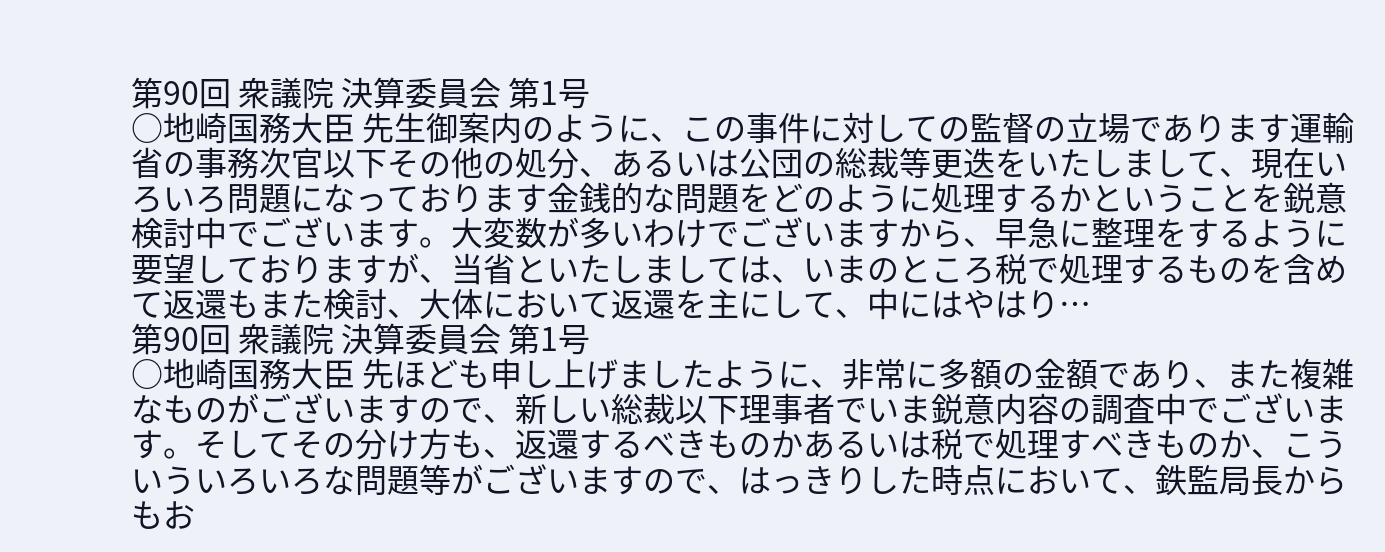第90回 衆議院 決算委員会 第1号
○地崎国務大臣 先生御案内のように、この事件に対しての監督の立場であります運輸省の事務次官以下その他の処分、あるいは公団の総裁等更迭をいたしまして、現在いろいろ問題になっております金銭的な問題をどのように処理するかということを鋭意検討中でございます。大変数が多いわけでございますから、早急に整理をするように要望しておりますが、当省といたしましては、いまのところ税で処理するものを含めて返還もまた検討、大体において返還を主にして、中にはやはり…
第90回 衆議院 決算委員会 第1号
○地崎国務大臣 先ほども申し上げましたように、非常に多額の金額であり、また複雑なものがございますので、新しい総裁以下理事者でいま鋭意内容の調査中でございます。そしてその分け方も、返還するべきものかあるいは税で処理すべきものか、こういういろいろな問題等がございますので、はっきりした時点において、鉄監局長からもお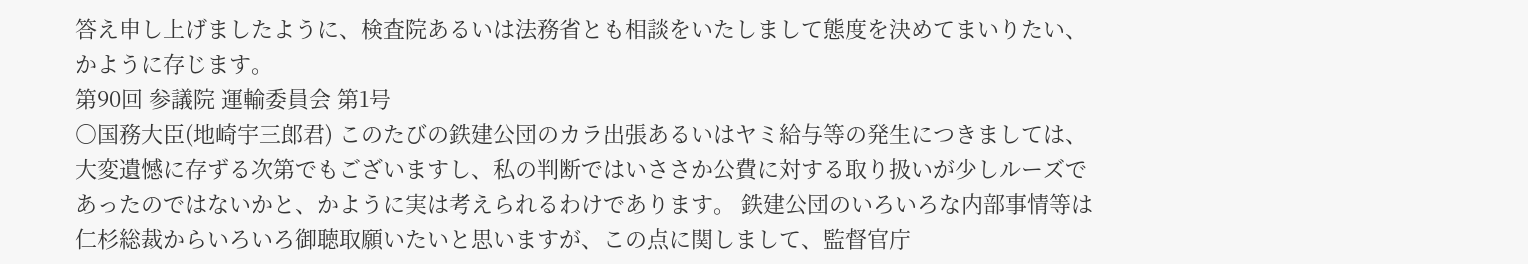答え申し上げましたように、検査院あるいは法務省とも相談をいたしまして態度を決めてまいりたい、かように存じます。
第90回 参議院 運輸委員会 第1号
○国務大臣(地崎宇三郎君) このたびの鉄建公団のカラ出張あるいはヤミ給与等の発生につきましては、大変遺憾に存ずる次第でもございますし、私の判断ではいささか公費に対する取り扱いが少しルーズであったのではないかと、かように実は考えられるわけであります。 鉄建公団のいろいろな内部事情等は仁杉総裁からいろいろ御聴取願いたいと思いますが、この点に関しまして、監督官庁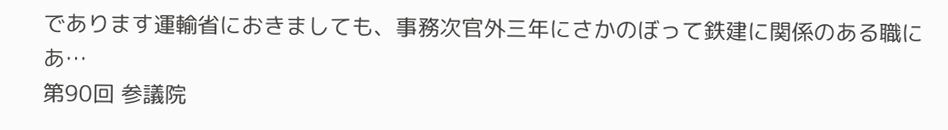であります運輸省におきましても、事務次官外三年にさかのぼって鉄建に関係のある職にあ…
第90回 参議院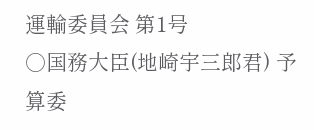運輸委員会 第1号
○国務大臣(地崎宇三郎君) 予算委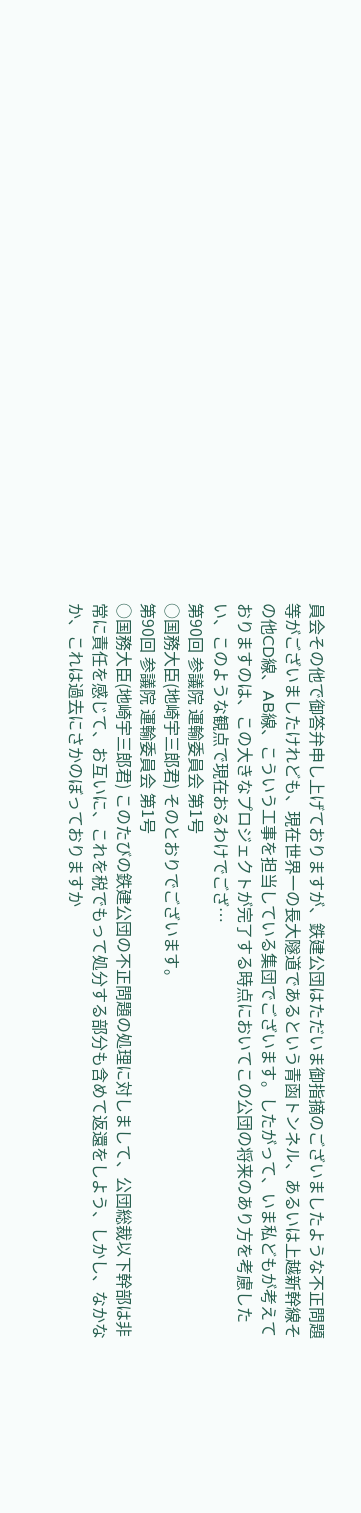員会その他で御答弁申し上げておりますが、鉄建公団はただいま御指摘のございましたような不正問題等がございましたけれども、現在世界一の長大隧道であるという青函トンネル、あるいは上越新幹線その他CD線、AB線、こういう工事を担当している集団でございます。したがって、いま私どもが考えておりますのは、この大きなプロジェクトが完了する時点においてこの公団の将来のあり方を考慮したい、このような観点で現在おるわけでござ…
第90回 参議院 運輸委員会 第1号
○国務大臣(地崎宇三郎君) そのとおりでございます。
第90回 参議院 運輸委員会 第1号
○国務大臣(地崎宇三郎君) このたびの鉄建公団の不正問題の処理に対しまして、公団総裁以下幹部は非常に責任を感じて、お互いに、これを税でもって処分する部分も含めて返還をしよう、しかし、なかなか、これは過去にさかのぼっておりますか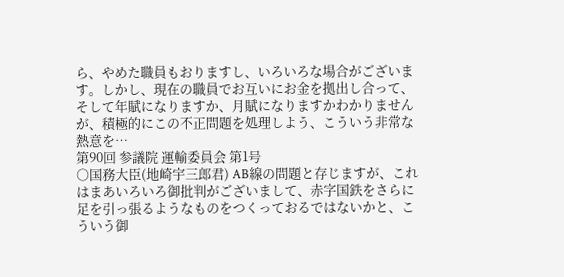ら、やめた職員もおりますし、いろいろな場合がございます。しかし、現在の職員でお互いにお金を拠出し合って、そして年賦になりますか、月賦になりますかわかりませんが、積極的にこの不正問題を処理しよう、こういう非常な熱意を…
第90回 参議院 運輸委員会 第1号
○国務大臣(地崎宇三郎君) AB線の問題と存じますが、これはまあいろいろ御批判がございまして、赤字国鉄をさらに足を引っ張るようなものをつくっておるではないかと、こういう御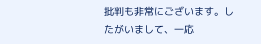批判も非常にございます。したがいまして、一応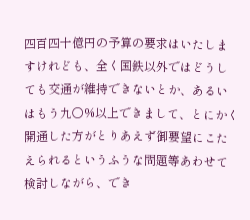四百四十億円の予算の要求はいたしますけれども、全く国鉄以外ではどうしても交通が維持できないとか、あるいはもう九〇%以上できまして、とにかく開通した方がとりあえず御要望にこたえられるというふうな問題等あわせて検討しながら、でき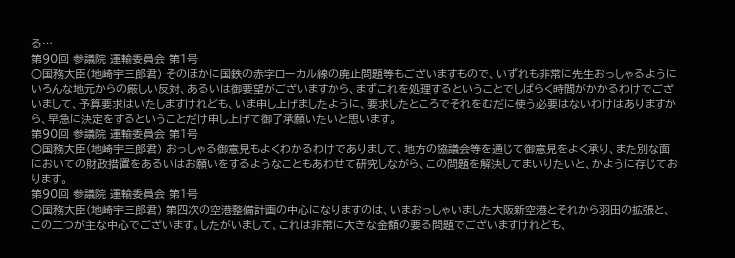る…
第90回 参議院 運輸委員会 第1号
○国務大臣(地崎宇三郎君) そのほかに国鉄の赤字ローカル線の廃止問題等もございますもので、いずれも非常に先生おっしゃるようにいろんな地元からの厳しい反対、あるいは御要望がございますから、まずこれを処理するということでしばらく時間がかかるわけでございまして、予算要求はいたしますけれども、いま申し上げましたように、要求したところでそれをむだに使う必要はないわけはありますから、早急に決定をするということだけ申し上げて御了承願いたいと思います。
第90回 参議院 運輸委員会 第1号
○国務大臣(地崎宇三郎君) おっしゃる御意見もよくわかるわけでありまして、地方の協議会等を通じて御意見をよく承り、また別な面においての財政措置をあるいはお願いをするようなこともあわせて研究しながら、この問題を解決してまいりたいと、かように存じております。
第90回 参議院 運輸委員会 第1号
○国務大臣(地崎宇三郎君) 第四次の空港整備計画の中心になりますのは、いまおっしゃいました大阪新空港とそれから羽田の拡張と、この二つが主な中心でございます。したがいまして、これは非常に大きな金額の要る問題でございますけれども、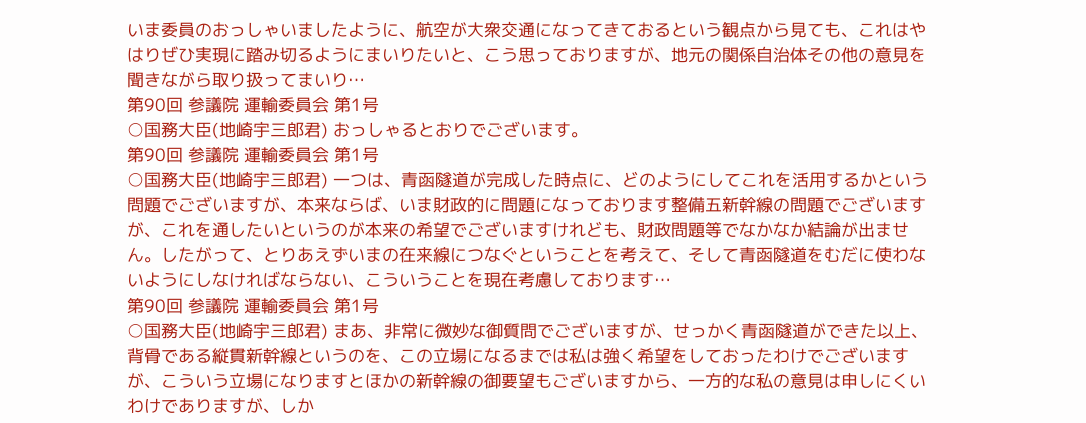いま委員のおっしゃいましたように、航空が大衆交通になってきておるという観点から見ても、これはやはりぜひ実現に踏み切るようにまいりたいと、こう思っておりますが、地元の関係自治体その他の意見を聞きながら取り扱ってまいり…
第90回 参議院 運輸委員会 第1号
○国務大臣(地崎宇三郎君) おっしゃるとおりでございます。
第90回 参議院 運輸委員会 第1号
○国務大臣(地崎宇三郎君) 一つは、青函隧道が完成した時点に、どのようにしてこれを活用するかという問題でございますが、本来ならば、いま財政的に問題になっております整備五新幹線の問題でございますが、これを通したいというのが本来の希望でございますけれども、財政問題等でなかなか結論が出ません。したがって、とりあえずいまの在来線につなぐということを考えて、そして青函隧道をむだに使わないようにしなければならない、こういうことを現在考慮しております…
第90回 参議院 運輸委員会 第1号
○国務大臣(地崎宇三郎君) まあ、非常に微妙な御質問でございますが、せっかく青函隧道ができた以上、背骨である縦貫新幹線というのを、この立場になるまでは私は強く希望をしておったわけでございますが、こういう立場になりますとほかの新幹線の御要望もございますから、一方的な私の意見は申しにくいわけでありますが、しか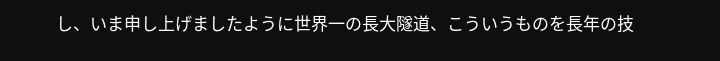し、いま申し上げましたように世界一の長大隧道、こういうものを長年の技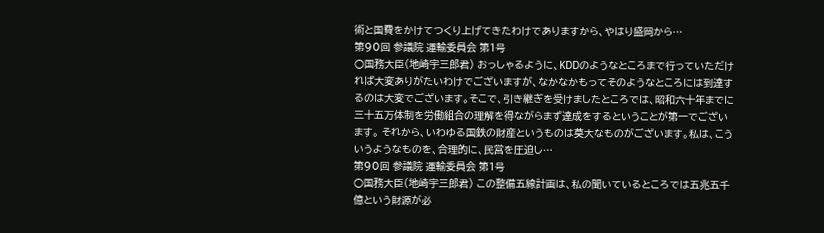術と国費をかけてつくり上げてきたわけでありますから、やはり盛岡から…
第90回 参議院 運輸委員会 第1号
○国務大臣(地崎宇三郎君) おっしゃるように、KDDのようなところまで行っていただければ大変ありがたいわけでございますが、なかなかもってそのようなところには到達するのは大変でございます。そこで、引き継ぎを受けましたところでは、昭和六十年までに三十五万体制を労働組合の理解を得ながらまず達成をするということが第一でございます。 それから、いわゆる国鉄の財産というものは莫大なものがございます。私は、こういうようなものを、合理的に、民営を圧迫し…
第90回 参議院 運輸委員会 第1号
○国務大臣(地崎宇三郎君) この整備五線計画は、私の聞いているところでは五兆五千億という財源が必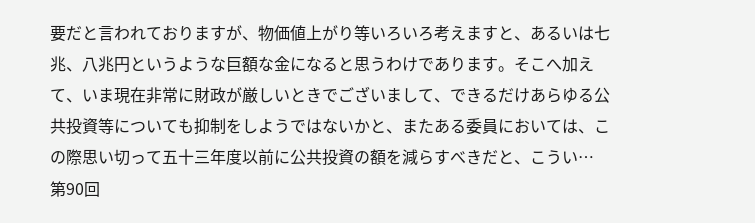要だと言われておりますが、物価値上がり等いろいろ考えますと、あるいは七兆、八兆円というような巨額な金になると思うわけであります。そこへ加えて、いま現在非常に財政が厳しいときでございまして、できるだけあらゆる公共投資等についても抑制をしようではないかと、またある委員においては、この際思い切って五十三年度以前に公共投資の額を減らすべきだと、こうい…
第90回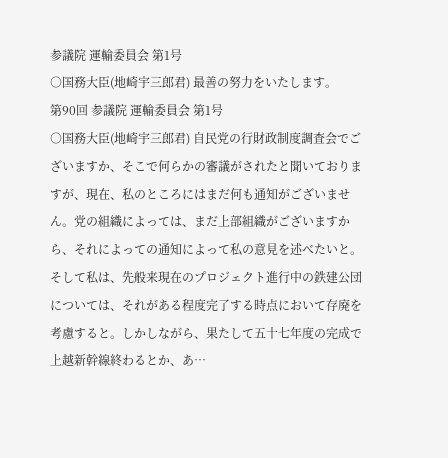参議院 運輸委員会 第1号
○国務大臣(地崎宇三郎君) 最善の努力をいたします。
第90回 参議院 運輸委員会 第1号
○国務大臣(地崎宇三郎君) 自民党の行財政制度調査会でございますか、そこで何らかの審議がされたと聞いておりますが、現在、私のところにはまだ何も通知がございません。党の組織によっては、まだ上部組織がございますから、それによっての通知によって私の意見を述べたいと。そして私は、先般来現在のプロジェクト進行中の鉄建公団については、それがある程度完了する時点において存廃を考慮すると。しかしながら、果たして五十七年度の完成で上越新幹線終わるとか、あ…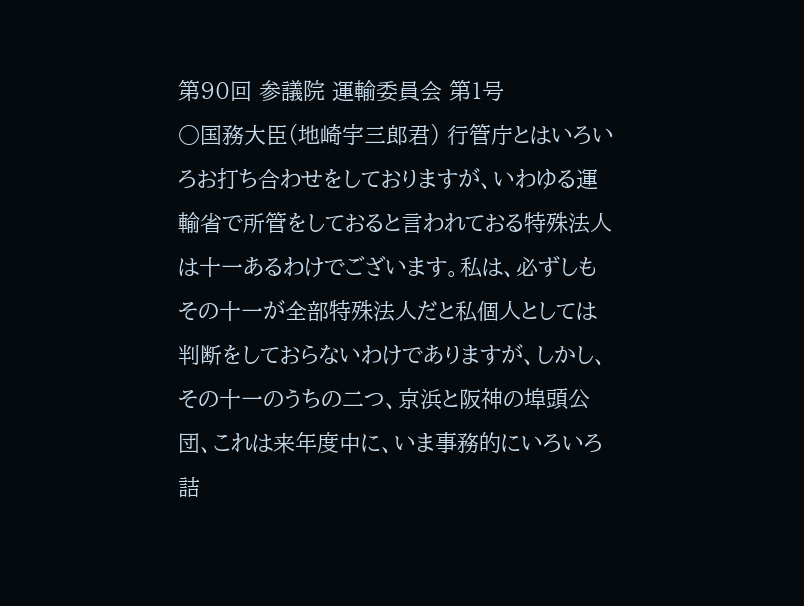第90回 参議院 運輸委員会 第1号
○国務大臣(地崎宇三郎君) 行管庁とはいろいろお打ち合わせをしておりますが、いわゆる運輸省で所管をしておると言われておる特殊法人は十一あるわけでございます。私は、必ずしもその十一が全部特殊法人だと私個人としては判断をしておらないわけでありますが、しかし、その十一のうちの二つ、京浜と阪神の埠頭公団、これは来年度中に、いま事務的にいろいろ詰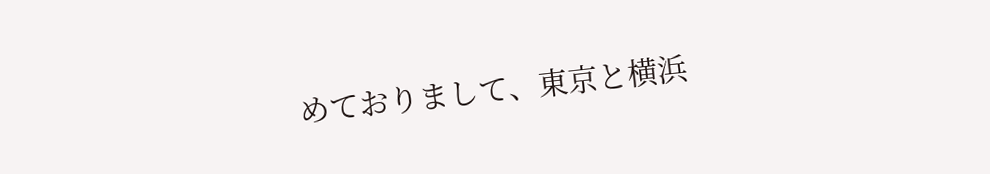めておりまして、東京と横浜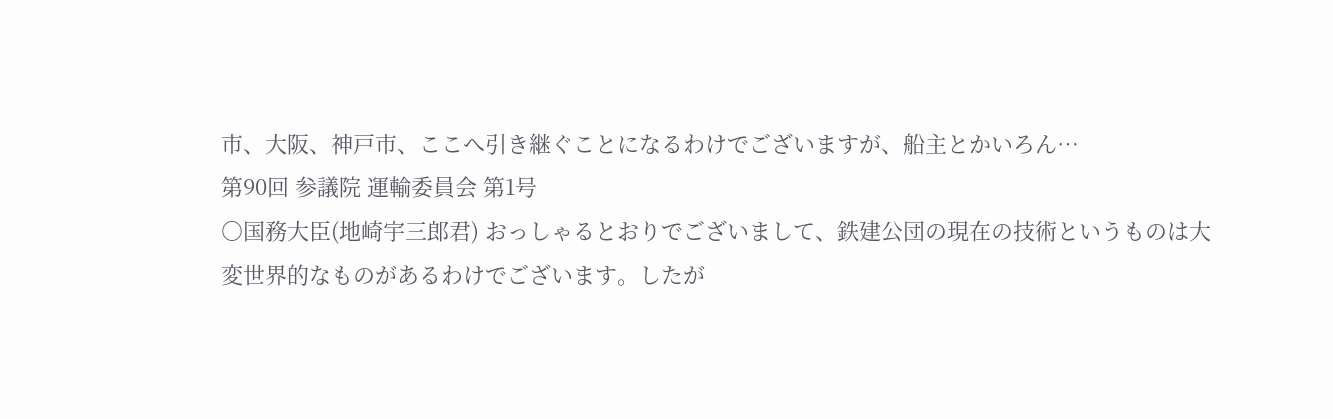市、大阪、神戸市、ここへ引き継ぐことになるわけでございますが、船主とかいろん…
第90回 参議院 運輸委員会 第1号
○国務大臣(地崎宇三郎君) おっしゃるとおりでございまして、鉄建公団の現在の技術というものは大変世界的なものがあるわけでございます。したが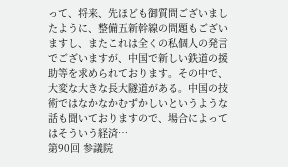って、将来、先ほども御質問ございましたように、整備五新幹線の問題もございますし、またこれは全くの私個人の発言でございますが、中国で新しい鉄道の援助等を求められております。その中で、大変な大きな長大隧道がある。中国の技術ではなかなかむずかしいというような話も聞いておりますので、場合によってはそういう経済…
第90回 参議院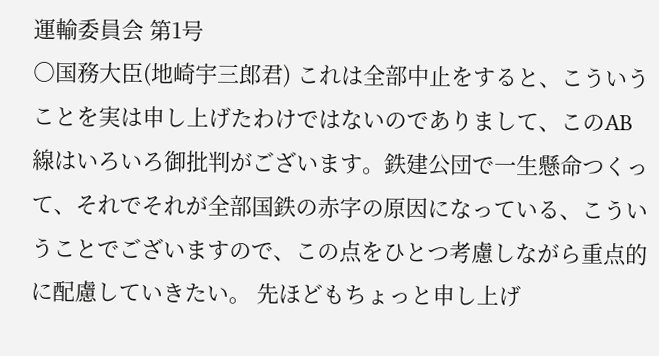運輸委員会 第1号
○国務大臣(地崎宇三郎君) これは全部中止をすると、こういうことを実は申し上げたわけではないのでありまして、このAB線はいろいろ御批判がございます。鉄建公団で一生懸命つくって、それでそれが全部国鉄の赤字の原因になっている、こういうことでございますので、この点をひとつ考慮しながら重点的に配慮していきたい。 先ほどもちょっと申し上げ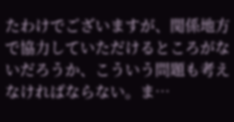たわけでございますが、関係地方で協力していただけるところがないだろうか、こういう問題も考えなければならない。ま…